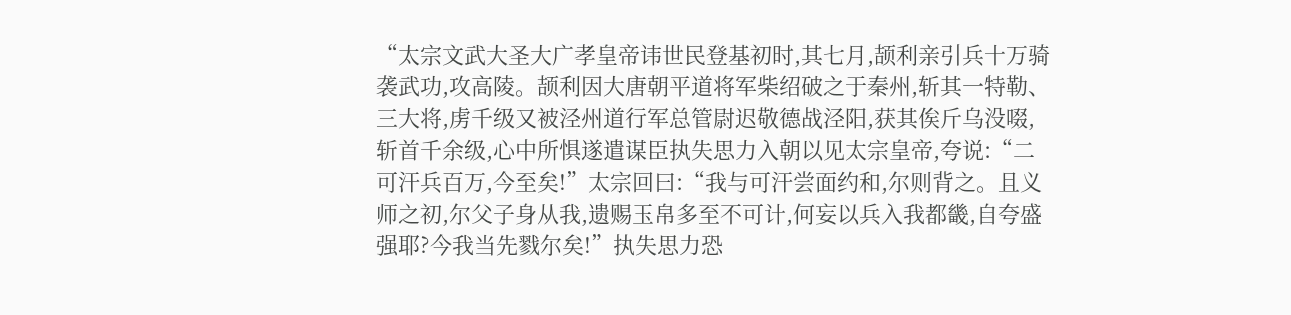“太宗文武大圣大广孝皇帝讳世民登基初时,其七月,颉利亲引兵十万骑袭武功,攻高陵。颉利因大唐朝平道将军柴绍破之于秦州,斩其一特勒、三大将,虏千级又被泾州道行军总管尉迟敬德战泾阳,获其俟斤乌没啜,斩首千余级,心中所惧遂遣谋臣执失思力入朝以见太宗皇帝,夸说:“二可汗兵百万,今至矣!”太宗回曰:“我与可汗尝面约和,尔则背之。且义师之初,尔父子身从我,遗赐玉帛多至不可计,何妄以兵入我都畿,自夸盛强耶?今我当先戮尔矣!”执失思力恐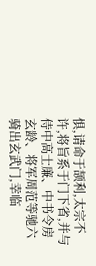惧,请命于颉利,太宗不许,将旨系于门下省,并与侍中高士廉、中书令房玄龄、将军周范等驰六骑出玄武门,幸临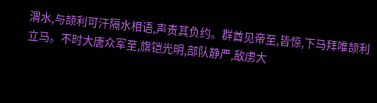渭水,与颉利可汗隔水相语,声责其负约。群酋见帝至,皆惊,下马拜唯颉利立马。不时大唐众军至,旗铠光明,部队静严,敌虏大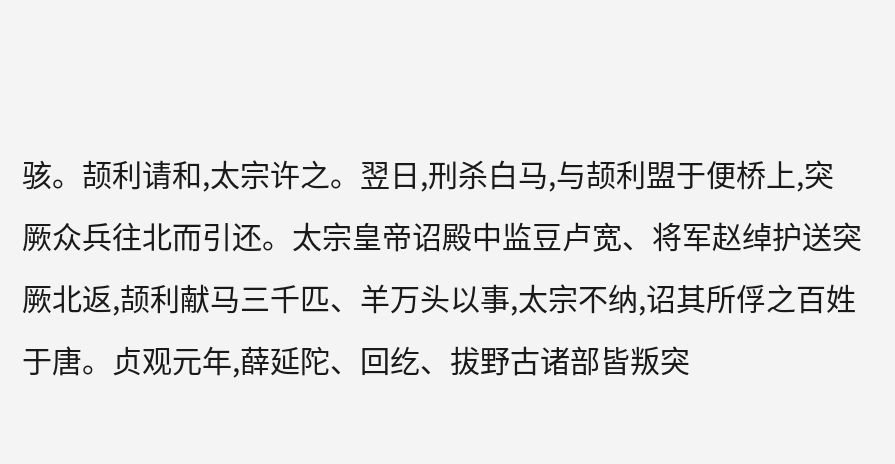骇。颉利请和,太宗许之。翌日,刑杀白马,与颉利盟于便桥上,突厥众兵往北而引还。太宗皇帝诏殿中监豆卢宽、将军赵绰护送突厥北返,颉利献马三千匹、羊万头以事,太宗不纳,诏其所俘之百姓于唐。贞观元年,薛延陀、回纥、拔野古诸部皆叛突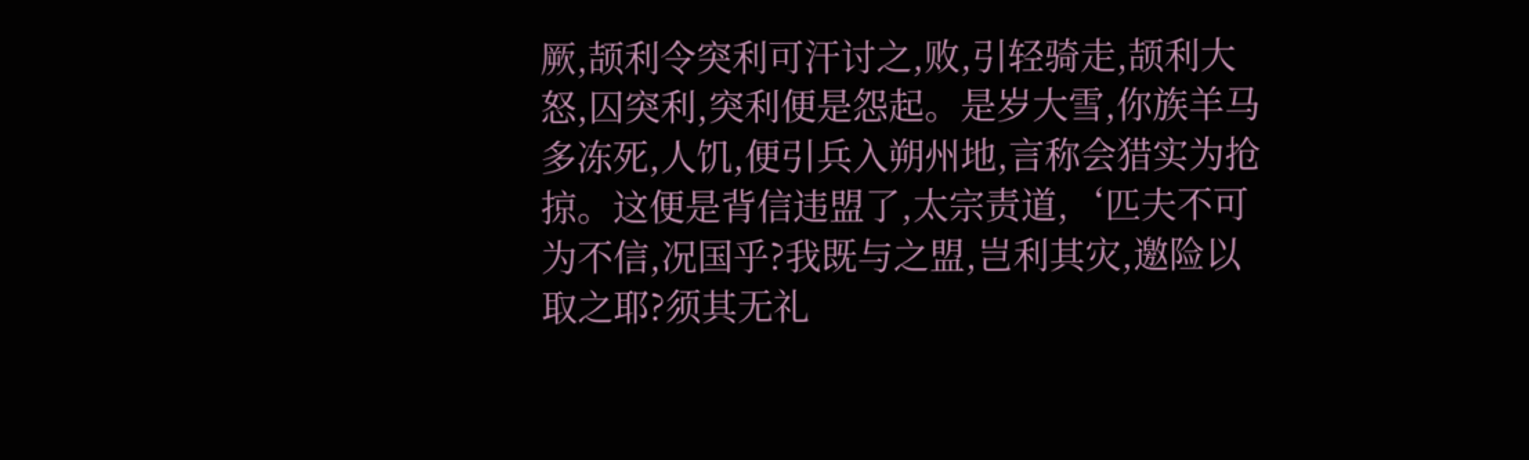厥,颉利令突利可汗讨之,败,引轻骑走,颉利大怒,囚突利,突利便是怨起。是岁大雪,你族羊马多冻死,人饥,便引兵入朔州地,言称会猎实为抢掠。这便是背信违盟了,太宗责道,‘匹夫不可为不信,况国乎?我既与之盟,岂利其灾,邀险以取之耶?须其无礼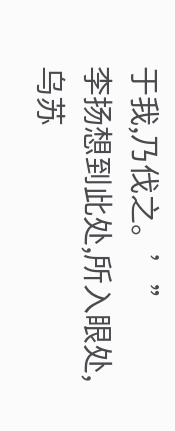于我,乃伐之。’”
李扬想到此处,所入眼处,乌苏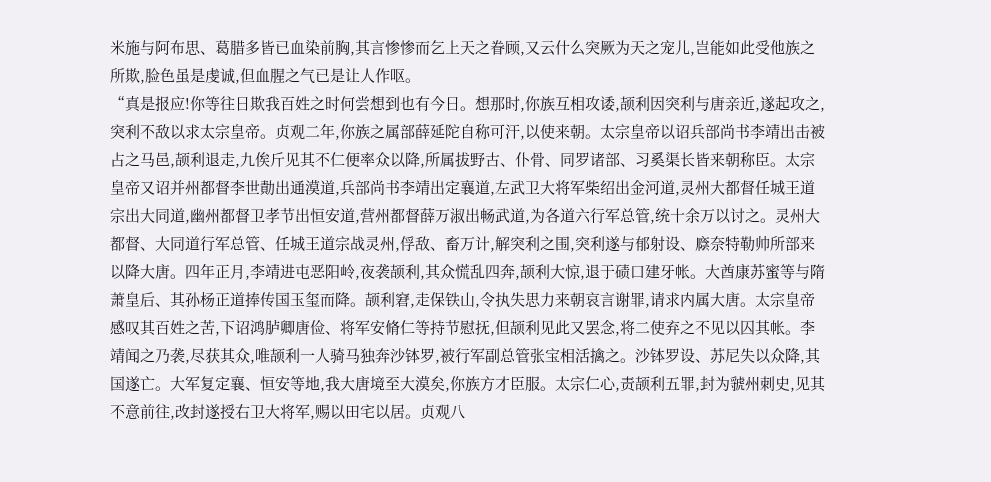米施与阿布思、葛腊多皆已血染前胸,其言惨惨而乞上天之眷顾,又云什么突厥为天之宠儿,岂能如此受他族之所欺,脸色虽是虔诚,但血腥之气已是让人作呕。
“真是报应!你等往日欺我百姓之时何尝想到也有今日。想那时,你族互相攻诿,颉利因突利与唐亲近,遂起攻之,突利不敌以求太宗皇帝。贞观二年,你族之属部薛延陀自称可汗,以使来朝。太宗皇帝以诏兵部尚书李靖出击被占之马邑,颉利退走,九俟斤见其不仁便率众以降,所属拔野古、仆骨、同罗诸部、习奚渠长皆来朝称臣。太宗皇帝又诏并州都督李世勣出通漠道,兵部尚书李靖出定襄道,左武卫大将军柴绍出金河道,灵州大都督任城王道宗出大同道,幽州都督卫孝节出恒安道,营州都督薛万淑出畅武道,为各道六行军总管,统十余万以讨之。灵州大都督、大同道行军总管、任城王道宗战灵州,俘敌、畜万计,解突利之围,突利遂与郁射设、廕奈特勒帅所部来以降大唐。四年正月,李靖进屯恶阳岭,夜袭颉利,其众慌乱四奔,颉利大惊,退于碛口建牙帐。大酋康苏蜜等与隋萧皇后、其孙杨正道捧传国玉玺而降。颉利窘,走保铁山,令执失思力来朝哀言谢罪,请求内属大唐。太宗皇帝感叹其百姓之苦,下诏鸿胪卿唐俭、将军安脩仁等持节慰抚,但颉利见此又罢念,将二使弃之不见以囚其帐。李靖闻之乃袭,尽获其众,唯颉利一人骑马独奔沙钵罗,被行军副总管张宝相活擒之。沙钵罗设、苏尼失以众降,其国遂亡。大军复定襄、恒安等地,我大唐境至大漠矣,你族方才臣服。太宗仁心,责颉利五罪,封为虢州刺史,见其不意前往,改封遂授右卫大将军,赐以田宅以居。贞观八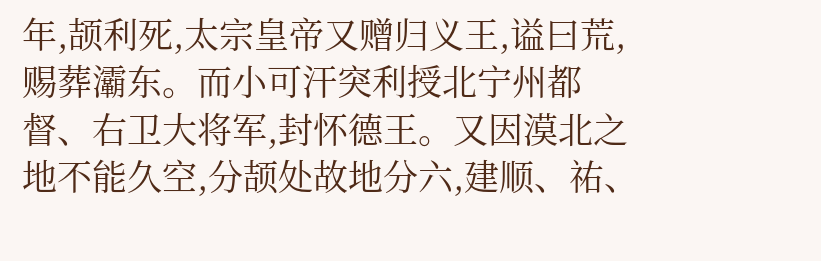年,颉利死,太宗皇帝又赠归义王,谥曰荒,赐葬灞东。而小可汗突利授北宁州都督、右卫大将军,封怀德王。又因漠北之地不能久空,分颉处故地分六,建顺、祐、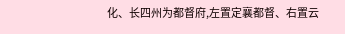化、长四州为都督府,左置定襄都督、右置云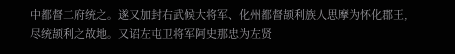中都督二府统之。遂又加封右武候大将军、化州都督颉利族人思摩为怀化郡王,尽统颉利之故地。又诏左屯卫将军阿史那忠为左贤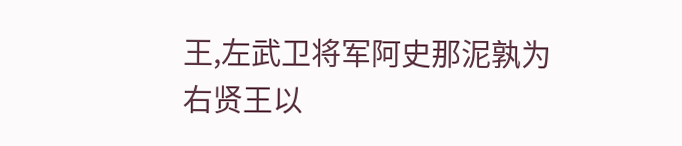王,左武卫将军阿史那泥孰为右贤王以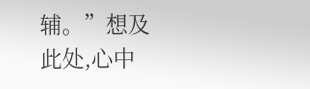辅。”想及此处,心中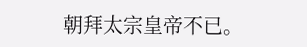朝拜太宗皇帝不已。